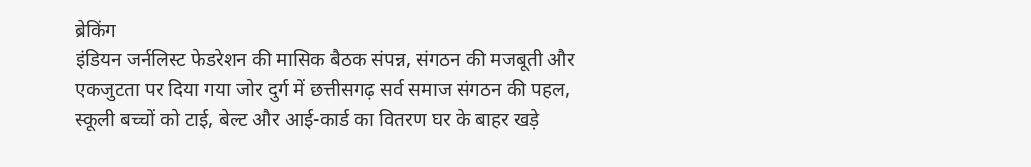ब्रेकिंग
इंडियन जर्नलिस्ट फेडरेशन की मासिक बैठक संपन्न, संगठन की मजबूती और एकजुटता पर दिया गया जोर दुर्ग में छत्तीसगढ़ सर्व समाज संगठन की पहल, स्कूली बच्चों को टाई, बेल्ट और आई-कार्ड का वितरण घर के बाहर खड़े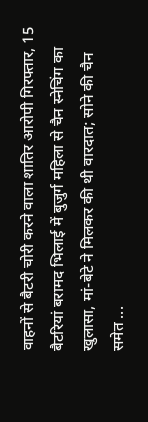वाहनों से बैटरी चोरी करने वाला शातिर आरोपी गिरफ्तार, 15 बैटरियां बरामद भिलाई में बुजुर्ग महिला से चैन स्नेचिंग का खुलासा, मां-बेटे ने मिलकर की थी वारदात; सोने की चैन समेत ...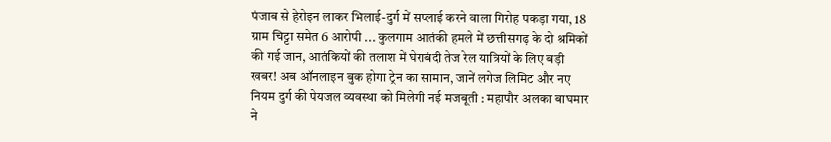पंजाब से हेरोइन लाकर भिलाई-दुर्ग में सप्लाई करने वाला गिरोह पकड़ा गया, 18 ग्राम चिट्टा समेत 6 आरोपी ... कुलगाम आतंकी हमले में छत्तीसगढ़ के दो श्रमिकों की गई जान, आतंकियों की तलाश में घेराबंदी तेज रेल यात्रियों के लिए बड़ी खबर! अब ऑनलाइन बुक होगा ट्रेन का सामान, जानें लगेज लिमिट और नए नियम दुर्ग की पेयजल व्यवस्था को मिलेगी नई मजबूती : महापौर अलका बाघमार ने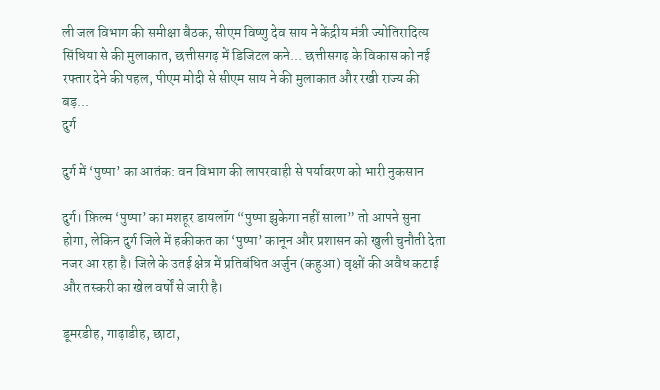ली जल विभाग की समीक्षा बैठक, सीएम विष्णु देव साय ने केंद्रीय मंत्री ज्योतिरादित्य सिंधिया से की मुलाकात, छत्तीसगढ़ में डिजिटल कने... छत्तीसगढ़ के विकास को नई रफ्तार देने की पहल, पीएम मोदी से सीएम साय ने की मुलाकात और रखी राज्य की बड़...
दुर्ग

दुर्ग में ‘पुष्पा’ का आतंक: वन विभाग की लापरवाही से पर्यावरण को भारी नुकसान

दुर्ग। फ़िल्म ‘पुष्पा’ का मशहूर डायलॉग “पुष्पा झुकेगा नहीं साला” तो आपने सुना होगा, लेकिन दुर्ग जिले में हकीकत का ‘पुष्पा’ कानून और प्रशासन को खुली चुनौती देता नजर आ रहा है। जिले के उतई क्षेत्र में प्रतिबंधित अर्जुन (कहुआ) वृक्षों की अवैध कटाई और तस्करी का खेल वर्षों से जारी है।

डूमरडीह, गाढ़ाडीह, छाटा,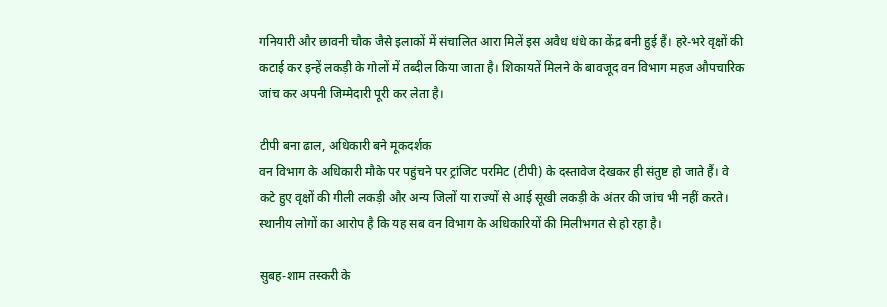गनियारी और छावनी चौक जैसे इलाकों में संचालित आरा मिलें इस अवैध धंधे का केंद्र बनी हुई हैं। हरे-भरे वृक्षों की कटाई कर इन्हें लकड़ी के गोलों में तब्दील किया जाता है। शिकायतें मिलने के बावजूद वन विभाग महज औपचारिक जांच कर अपनी जिम्मेदारी पूरी कर लेता है।

टीपी बना ढाल, अधिकारी बने मूकदर्शक
वन विभाग के अधिकारी मौके पर पहुंचने पर ट्रांजिट परमिट (टीपी) के दस्तावेज देखकर ही संतुष्ट हो जाते हैं। वे कटे हुए वृक्षों की गीली लकड़ी और अन्य जिलों या राज्यों से आई सूखी लकड़ी के अंतर की जांच भी नहीं करते। स्थानीय लोगों का आरोप है कि यह सब वन विभाग के अधिकारियों की मिलीभगत से हो रहा है।

सुबह-शाम तस्करी के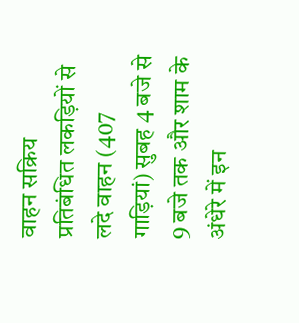वाहन सक्रिय
प्रतिबंधित लकड़ियों से लदे वाहन (407 गाड़ियां) सुबह 4 बजे से 9 बजे तक और शाम के अंधेरे में इन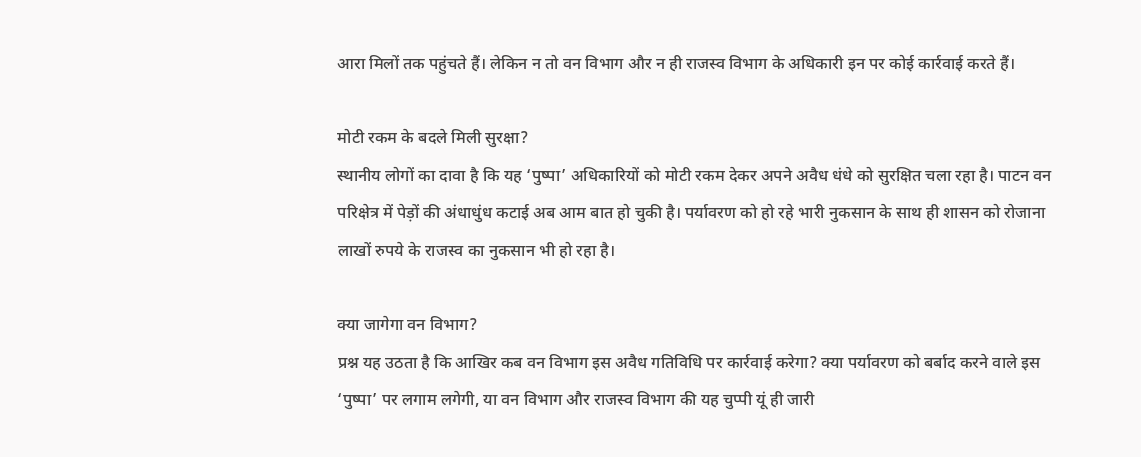आरा मिलों तक पहुंचते हैं। लेकिन न तो वन विभाग और न ही राजस्व विभाग के अधिकारी इन पर कोई कार्रवाई करते हैं।

मोटी रकम के बदले मिली सुरक्षा?
स्थानीय लोगों का दावा है कि यह ‘पुष्पा’ अधिकारियों को मोटी रकम देकर अपने अवैध धंधे को सुरक्षित चला रहा है। पाटन वन परिक्षेत्र में पेड़ों की अंधाधुंध कटाई अब आम बात हो चुकी है। पर्यावरण को हो रहे भारी नुकसान के साथ ही शासन को रोजाना लाखों रुपये के राजस्व का नुकसान भी हो रहा है।

क्या जागेगा वन विभाग?
प्रश्न यह उठता है कि आखिर कब वन विभाग इस अवैध गतिविधि पर कार्रवाई करेगा? क्या पर्यावरण को बर्बाद करने वाले इस ‘पुष्पा’ पर लगाम लगेगी, या वन विभाग और राजस्व विभाग की यह चुप्पी यूं ही जारी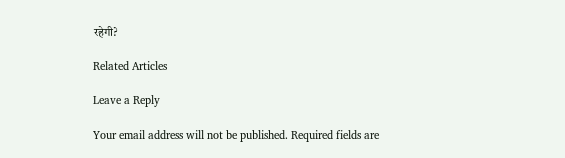रहेगी?

Related Articles

Leave a Reply

Your email address will not be published. Required fields are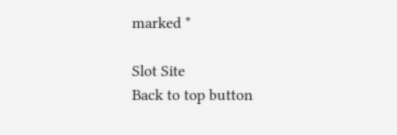marked *

Slot Site
Back to top button